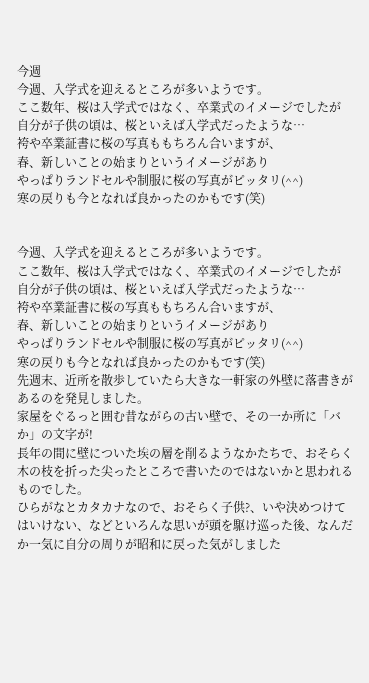今週
今週、入学式を迎えるところが多いようです。
ここ数年、桜は入学式ではなく、卒業式のイメージでしたが
自分が子供の頃は、桜といえば入学式だったような…
袴や卒業証書に桜の写真ももちろん合いますが、
春、新しいことの始まりというイメージがあり
やっぱりランドセルや制服に桜の写真がピッタリ(^^)
寒の戻りも今となれば良かったのかもです(笑)


今週、入学式を迎えるところが多いようです。
ここ数年、桜は入学式ではなく、卒業式のイメージでしたが
自分が子供の頃は、桜といえば入学式だったような…
袴や卒業証書に桜の写真ももちろん合いますが、
春、新しいことの始まりというイメージがあり
やっぱりランドセルや制服に桜の写真がピッタリ(^^)
寒の戻りも今となれば良かったのかもです(笑)
先週末、近所を散歩していたら大きな一軒家の外壁に落書きがあるのを発見しました。
家屋をぐるっと囲む昔ながらの古い壁で、その一か所に「バか」の文字が!
長年の間に壁についた埃の層を削るようなかたちで、おそらく木の枝を折った尖ったところで書いたのではないかと思われるものでした。
ひらがなとカタカナなので、おそらく子供?、いや決めつけてはいけない、などといろんな思いが頭を駆け巡った後、なんだか一気に自分の周りが昭和に戻った気がしました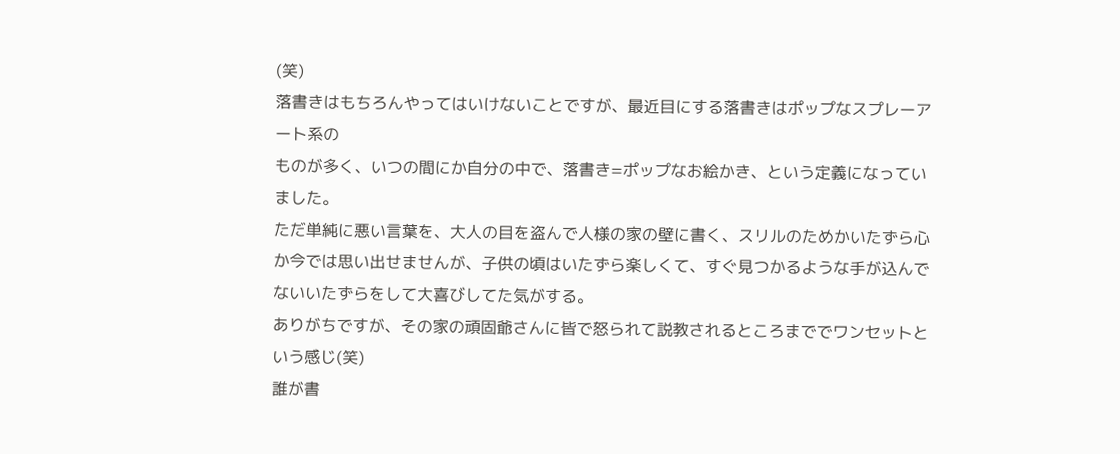(笑)
落書きはもちろんやってはいけないことですが、最近目にする落書きはポップなスプレーアート系の
ものが多く、いつの間にか自分の中で、落書き=ポップなお絵かき、という定義になっていました。
ただ単純に悪い言葉を、大人の目を盗んで人様の家の壁に書く、スリルのためかいたずら心か今では思い出せませんが、子供の頃はいたずら楽しくて、すぐ見つかるような手が込んでないいたずらをして大喜びしてた気がする。
ありがちですが、その家の頑固爺さんに皆で怒られて説教されるところまででワンセットという感じ(笑)
誰が書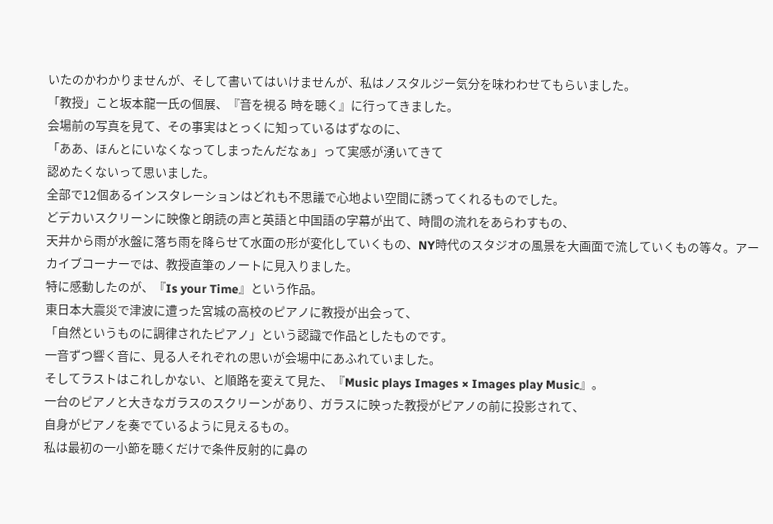いたのかわかりませんが、そして書いてはいけませんが、私はノスタルジー気分を味わわせてもらいました。
「教授」こと坂本龍一氏の個展、『音を視る 時を聴く』に行ってきました。
会場前の写真を見て、その事実はとっくに知っているはずなのに、
「ああ、ほんとにいなくなってしまったんだなぁ」って実感が湧いてきて
認めたくないって思いました。
全部で12個あるインスタレーションはどれも不思議で心地よい空間に誘ってくれるものでした。
どデカいスクリーンに映像と朗読の声と英語と中国語の字幕が出て、時間の流れをあらわすもの、
天井から雨が水盤に落ち雨を降らせて水面の形が変化していくもの、NY時代のスタジオの風景を大画面で流していくもの等々。アーカイブコーナーでは、教授直筆のノートに見入りました。
特に感動したのが、『Is your Time』という作品。
東日本大震災で津波に遭った宮城の高校のピアノに教授が出会って、
「自然というものに調律されたピアノ」という認識で作品としたものです。
一音ずつ響く音に、見る人それぞれの思いが会場中にあふれていました。
そしてラストはこれしかない、と順路を変えて見た、『Music plays Images × Images play Music』。
一台のピアノと大きなガラスのスクリーンがあり、ガラスに映った教授がピアノの前に投影されて、
自身がピアノを奏でているように見えるもの。
私は最初の一小節を聴くだけで条件反射的に鼻の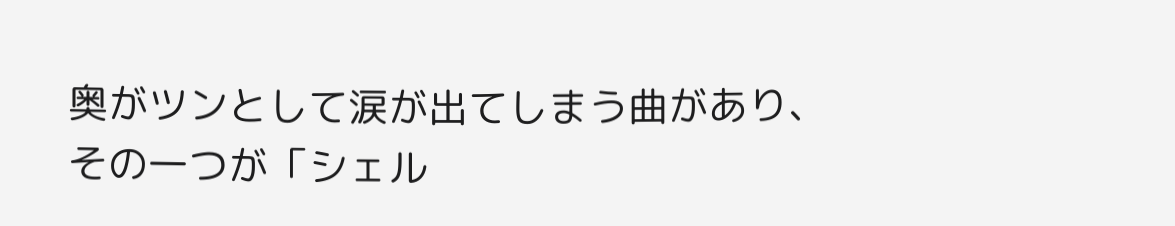奥がツンとして涙が出てしまう曲があり、
その一つが「シェル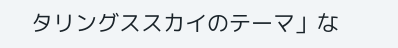タリングススカイのテーマ」な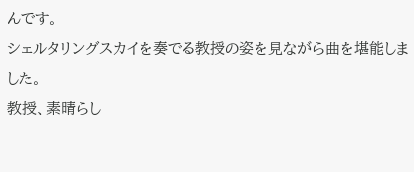んです。
シェルタリングスカイを奏でる教授の姿を見ながら曲を堪能しました。
教授、素晴らし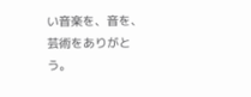い音楽を、音を、芸術をありがとう。